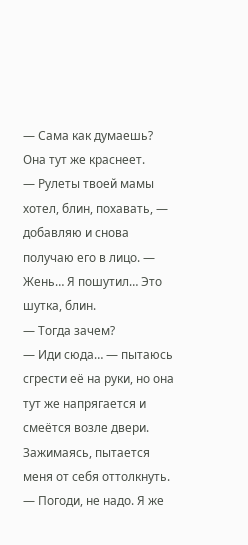— Сама как думаешь?
Она тут же краснеет.
— Рулеты твоей мамы хотел, блин, похавать, — добавляю и снова получаю его в лицо. — Жень… Я пошутил… Это шутка, блин.
— Тогда зачем?
— Иди сюда… — пытаюсь сгрести её на руки, но она тут же напрягается и смеётся возле двери. Зажимаясь, пытается меня от себя оттолкнуть.
— Погоди, не надо. Я же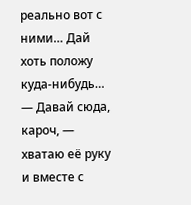реально вот с ними… Дай хоть положу куда-нибудь…
— Давай сюда, кароч, — хватаю её руку и вместе с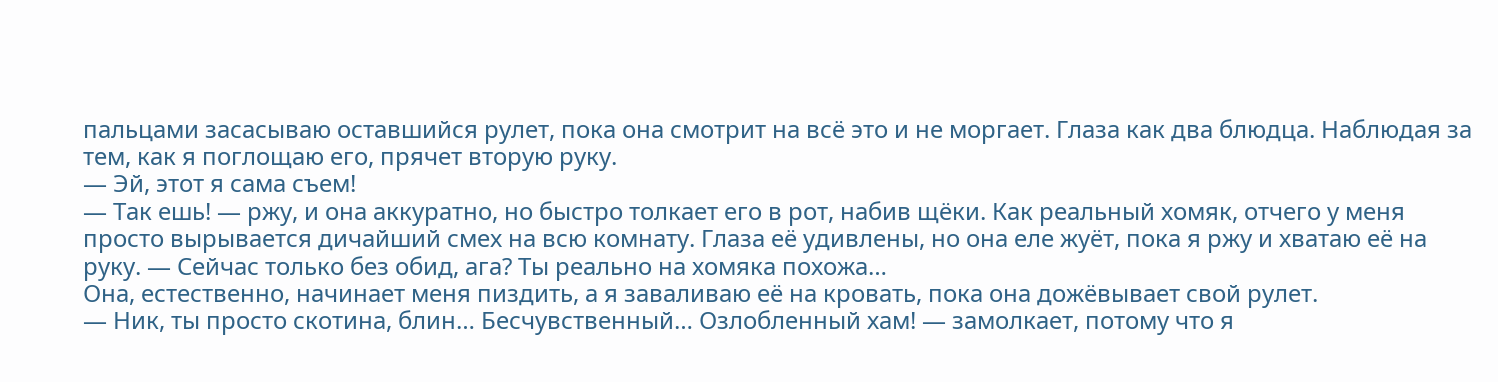пальцами засасываю оставшийся рулет, пока она смотрит на всё это и не моргает. Глаза как два блюдца. Наблюдая за тем, как я поглощаю его, прячет вторую руку.
— Эй, этот я сама съем!
— Так ешь! — ржу, и она аккуратно, но быстро толкает его в рот, набив щёки. Как реальный хомяк, отчего у меня просто вырывается дичайший смех на всю комнату. Глаза её удивлены, но она еле жуёт, пока я ржу и хватаю её на руку. — Сейчас только без обид, ага? Ты реально на хомяка похожа…
Она, естественно, начинает меня пиздить, а я заваливаю её на кровать, пока она дожёвывает свой рулет.
— Ник, ты просто скотина, блин… Бесчувственный… Озлобленный хам! — замолкает, потому что я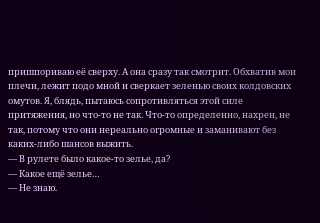пришпориваю её сверху. А она сразу так смотрит. Обхватив мои плечи, лежит подо мной и сверкает зеленью своих колдовских омутов. Я, блядь, пытаюсь сопротивляться этой силе притяжения, но что-то не так. Что-то определенно, нахрен, не так, потому что они нереально огромные и заманивают без каких-либо шансов выжить.
— В рулете было какое-то зелье, да?
— Какое ещё зелье…
— Не знаю.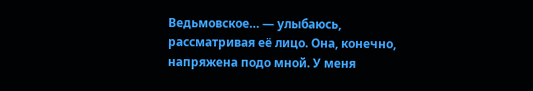Ведьмовское… — улыбаюсь, рассматривая её лицо. Она, конечно, напряжена подо мной. У меня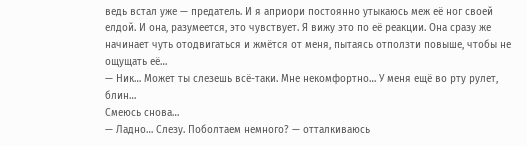ведь встал уже — предатель. И я априори постоянно утыкаюсь меж её ног своей елдой. И она, разумеется, это чувствует. Я вижу это по её реакции. Она сразу же начинает чуть отодвигаться и жмётся от меня, пытаясь отползти повыше, чтобы не ощущать её…
— Ник… Может ты слезешь всё-таки. Мне некомфортно… У меня ещё во рту рулет, блин…
Смеюсь снова…
— Ладно… Слезу. Поболтаем немного? — отталкиваюсь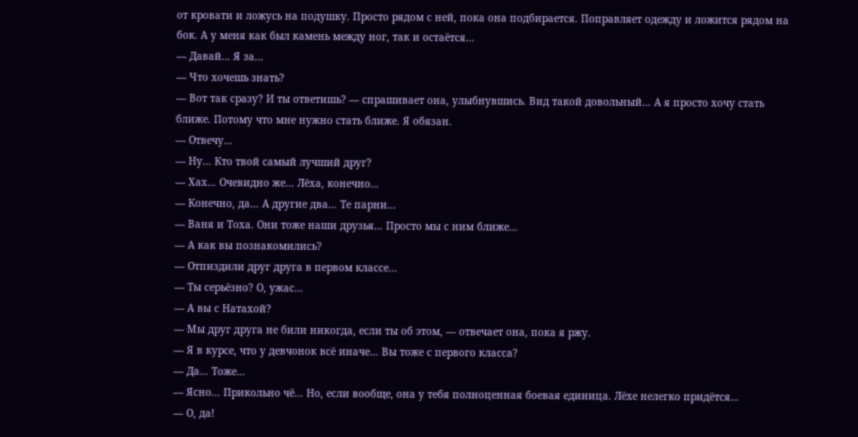от кровати и ложусь на подушку. Просто рядом с ней, пока она подбирается. Поправляет одежду и ложится рядом на бок. А у меня как был камень между ног, так и остаётся…
— Давай… Я за…
— Что хочешь знать?
— Вот так сразу? И ты ответишь? — спрашивает она, улыбнувшись. Вид такой довольный… А я просто хочу стать ближе. Потому что мне нужно стать ближе. Я обязан.
— Отвечу…
— Ну… Кто твой самый лучший друг?
— Хах… Очевидно же… Лёха, конечно…
— Конечно, да… А другие два… Те парни…
— Ваня и Тоха. Они тоже наши друзья… Просто мы с ним ближе…
— А как вы познакомились?
— Отпиздили друг друга в первом классе…
— Ты серьёзно? О, ужас…
— А вы с Натахой?
— Мы друг друга не били никогда, если ты об этом, — отвечает она, пока я ржу.
— Я в курсе, что у девчонок всё иначе… Вы тоже с первого класса?
— Да… Тоже…
— Ясно… Прикольно чё… Но, если вообще, она у тебя полноценная боевая единица. Лёхе нелегко придётся…
— О, да!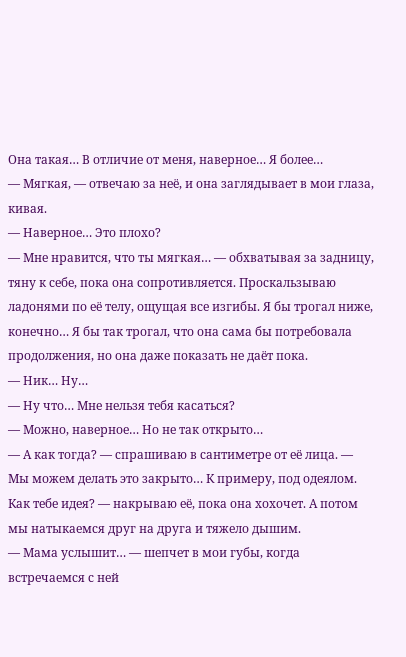Она такая… В отличие от меня, наверное… Я более…
— Мягкая, — отвечаю за неё, и она заглядывает в мои глаза, кивая.
— Наверное… Это плохо?
— Мне нравится, что ты мягкая… — обхватывая за задницу, тяну к себе, пока она сопротивляется. Проскальзываю ладонями по её телу, ощущая все изгибы. Я бы трогал ниже, конечно… Я бы так трогал, что она сама бы потребовала продолжения, но она даже показать не даёт пока.
— Ник… Ну…
— Ну что… Мне нельзя тебя касаться?
— Можно, наверное… Но не так открыто…
— А как тогда? — спрашиваю в сантиметре от её лица. — Мы можем делать это закрыто… К примеру, под одеялом. Как тебе идея? — накрываю её, пока она хохочет. А потом мы натыкаемся друг на друга и тяжело дышим.
— Мама услышит… — шепчет в мои губы, когда встречаемся с ней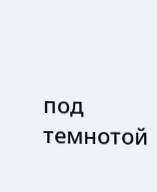под темнотой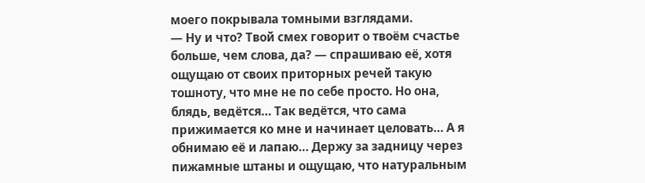моего покрывала томными взглядами.
— Ну и что? Твой смех говорит о твоём счастье больше, чем слова, да? — спрашиваю её, хотя ощущаю от своих приторных речей такую тошноту, что мне не по себе просто. Но она, блядь, ведётся… Так ведётся, что сама прижимается ко мне и начинает целовать… А я обнимаю её и лапаю… Держу за задницу через пижамные штаны и ощущаю, что натуральным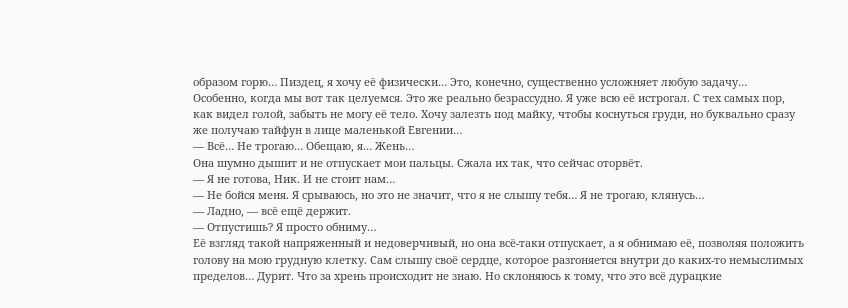образом горю… Пиздец, я хочу её физически… Это, конечно, существенно усложняет любую задачу…
Особенно, когда мы вот так целуемся. Это же реально безрассудно. Я уже всю её истрогал. С тех самых пор, как видел голой, забыть не могу её тело. Хочу залезть под майку, чтобы коснуться груди, но буквально сразу же получаю тайфун в лице маленькой Евгении…
— Всё… Не трогаю… Обещаю, я… Жень…
Она шумно дышит и не отпускает мои пальцы. Сжала их так, что сейчас оторвёт.
— Я не готова, Ник. И не стоит нам…
— Не бойся меня. Я срываюсь, но это не значит, что я не слышу тебя… Я не трогаю, клянусь…
— Ладно, — всё ещё держит.
— Отпустишь? Я просто обниму…
Её взгляд такой напряженный и недоверчивый, но она всё-таки отпускает, а я обнимаю её, позволяя положить голову на мою грудную клетку. Сам слышу своё сердце, которое разгоняется внутри до каких-то немыслимых пределов… Дурит. Что за хрень происходит не знаю. Но склоняюсь к тому, что это всё дурацкие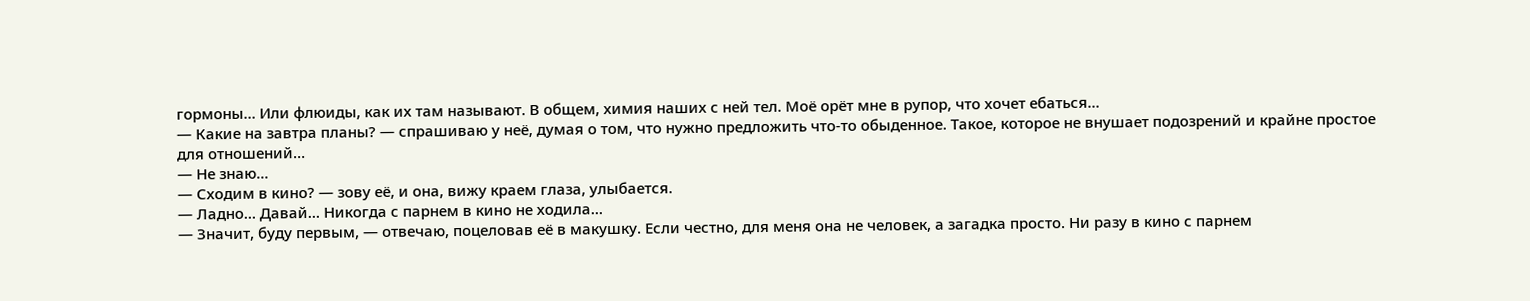гормоны… Или флюиды, как их там называют. В общем, химия наших с ней тел. Моё орёт мне в рупор, что хочет ебаться…
— Какие на завтра планы? — спрашиваю у неё, думая о том, что нужно предложить что-то обыденное. Такое, которое не внушает подозрений и крайне простое для отношений…
— Не знаю…
— Сходим в кино? — зову её, и она, вижу краем глаза, улыбается.
— Ладно… Давай… Никогда с парнем в кино не ходила…
— Значит, буду первым, — отвечаю, поцеловав её в макушку. Если честно, для меня она не человек, а загадка просто. Ни разу в кино с парнем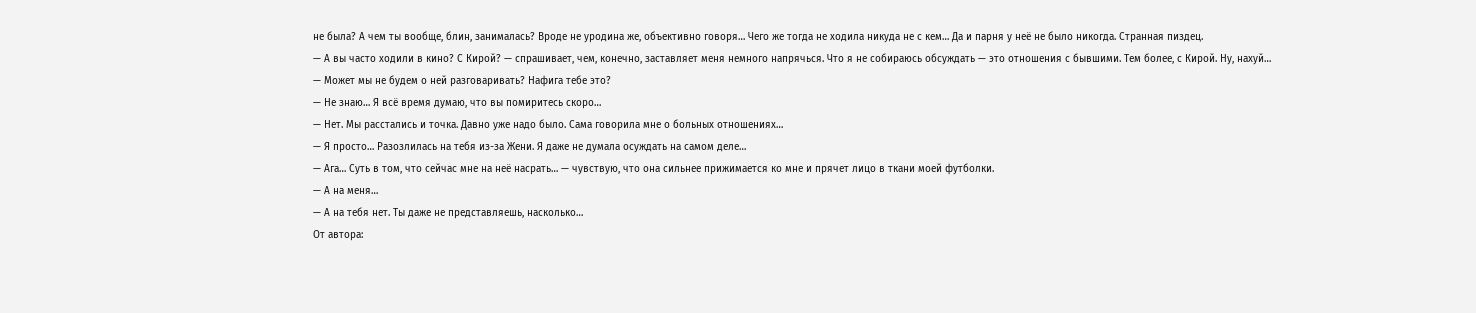не была? А чем ты вообще, блин, занималась? Вроде не уродина же, объективно говоря… Чего же тогда не ходила никуда не с кем… Да и парня у неё не было никогда. Странная пиздец.
— А вы часто ходили в кино? С Кирой? — спрашивает, чем, конечно, заставляет меня немного напрячься. Что я не собираюсь обсуждать — это отношения с бывшими. Тем более, с Кирой. Ну, нахуй…
— Может мы не будем о ней разговаривать? Нафига тебе это?
— Не знаю… Я всё время думаю, что вы помиритесь скоро…
— Нет. Мы расстались и точка. Давно уже надо было. Сама говорила мне о больных отношениях…
— Я просто… Разозлилась на тебя из-за Жени. Я даже не думала осуждать на самом деле…
— Ага… Суть в том, что сейчас мне на неё насрать… — чувствую, что она сильнее прижимается ко мне и прячет лицо в ткани моей футболки.
— А на меня…
— А на тебя нет. Ты даже не представляешь, насколько…
От автора: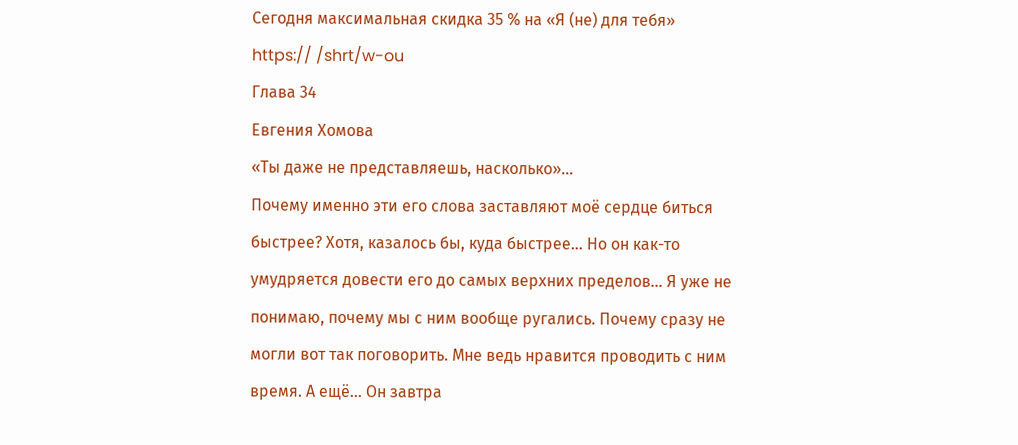Сегодня максимальная скидка 35 % на «Я (не) для тебя»
https:// /shrt/w-ou
Глава 34
Евгения Хомова
«Ты даже не представляешь, насколько»…
Почему именно эти его слова заставляют моё сердце биться быстрее? Хотя, казалось бы, куда быстрее… Но он как-то умудряется довести его до самых верхних пределов… Я уже не понимаю, почему мы с ним вообще ругались. Почему сразу не могли вот так поговорить. Мне ведь нравится проводить с ним время. А ещё… Он завтра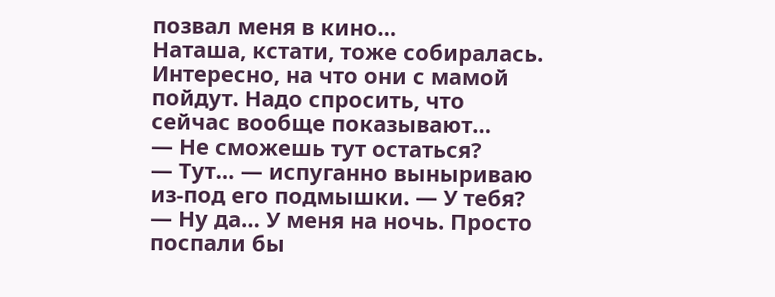позвал меня в кино…
Наташа, кстати, тоже собиралась. Интересно, на что они с мамой пойдут. Надо спросить, что сейчас вообще показывают…
— Не сможешь тут остаться?
— Тут… — испуганно выныриваю из-под его подмышки. — У тебя?
— Ну да… У меня на ночь. Просто поспали бы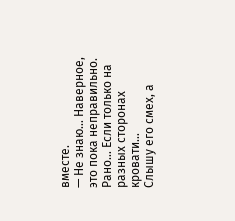вместе.
— Не знаю… Наверное, это пока неправильно. Рано… Если только на разных сторонах кровати…
Слышу его смех, а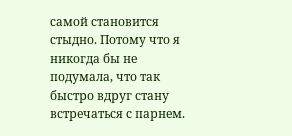самой становится стыдно. Потому что я никогда бы не подумала, что так быстро вдруг стану встречаться с парнем.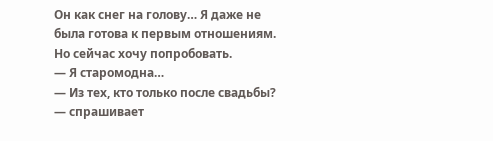Он как снег на голову… Я даже не была готова к первым отношениям. Но сейчас хочу попробовать.
— Я старомодна…
— Из тех, кто только после свадьбы? — спрашивает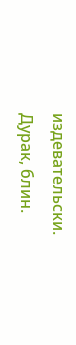издевательски. Дурак, блин.